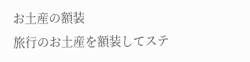お土産の額装
旅行のお土産を額装してステ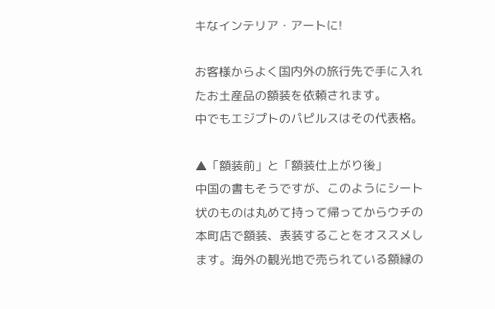キなインテリア・アートに!

お客様からよく国内外の旅行先で手に入れたお土産品の額装を依頼されます。
中でもエジプトのパピルスはその代表格。

▲「額装前」と「額装仕上がり後」
中国の書もそうですが、このようにシート状のものは丸めて持って帰ってからウチの本町店で額装、表装することをオススメします。海外の観光地で売られている額縁の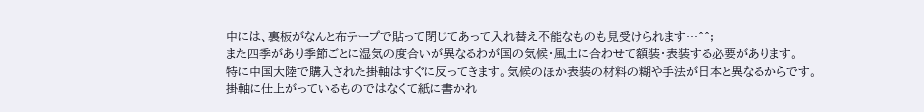中には、裏板がなんと布テープで貼って閉じてあって入れ替え不能なものも見受けられます…^^;
また四季があり季節ごとに湿気の度合いが異なるわが国の気候・風土に合わせて額装・表装する必要があります。
特に中国大陸で購入された掛軸はすぐに反ってきます。気候のほか表装の材料の糊や手法が日本と異なるからです。
掛軸に仕上がっているものではなくて紙に書かれ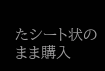たシート状のまま購入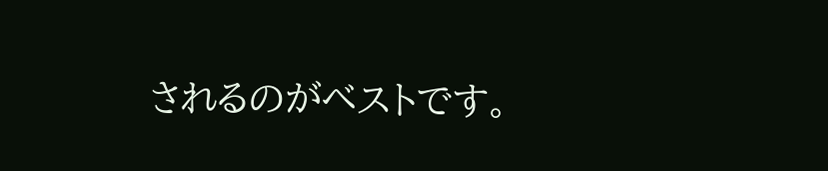されるのがベストです。